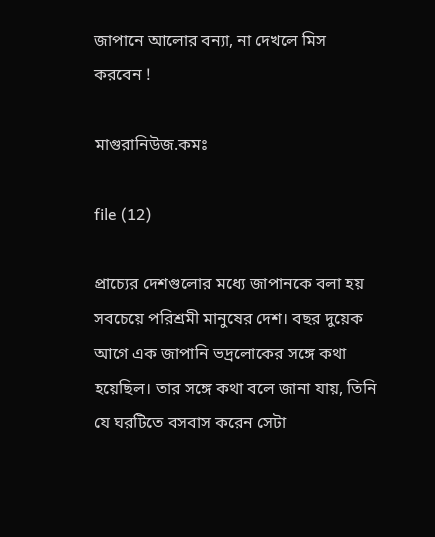জাপানে আলোর বন্যা, না দেখলে মিস করবেন !

মাগুরানিউজ.কমঃ

file (12)

প্রাচ্যের দেশগুলোর মধ্যে জাপানকে বলা হয় সবচেয়ে পরিশ্রমী মানুষের দেশ। বছর দুয়েক আগে এক জাপানি ভদ্রলোকের সঙ্গে কথা হয়েছিল। তার সঙ্গে কথা বলে জানা যায়, তিনি যে ঘরটিতে বসবাস করেন সেটা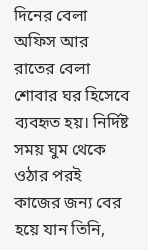দিনের বেলা অফিস আর রাতের বেলা শোবার ঘর হিসেবে ব্যবহৃত হয়। নির্দিষ্ট সময় ঘুম থেকে ওঠার পরই কাজের জন্য বের হয়ে যান তিনি,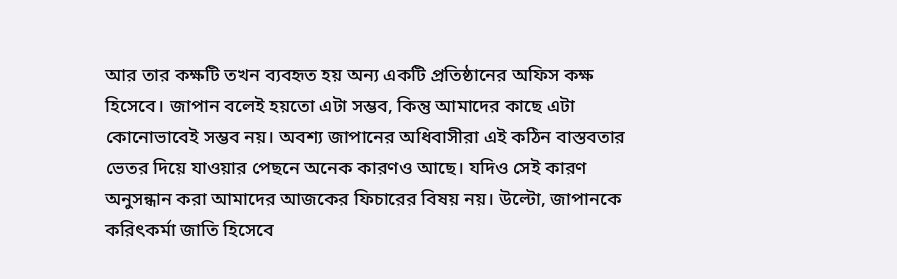আর তার কক্ষটি তখন ব্যবহৃত হয় অন্য একটি প্রতিষ্ঠানের অফিস কক্ষ হিসেবে। জাপান বলেই হয়তো এটা সম্ভব, কিন্তু আমাদের কাছে এটা কোনোভাবেই সম্ভব নয়। অবশ্য জাপানের অধিবাসীরা এই কঠিন বাস্তবতার ভেতর দিয়ে যাওয়ার পেছনে অনেক কারণও আছে। যদিও সেই কারণ অনুসন্ধান করা আমাদের আজকের ফিচারের বিষয় নয়। উল্টো, জাপানকে করিৎকর্মা জাতি হিসেবে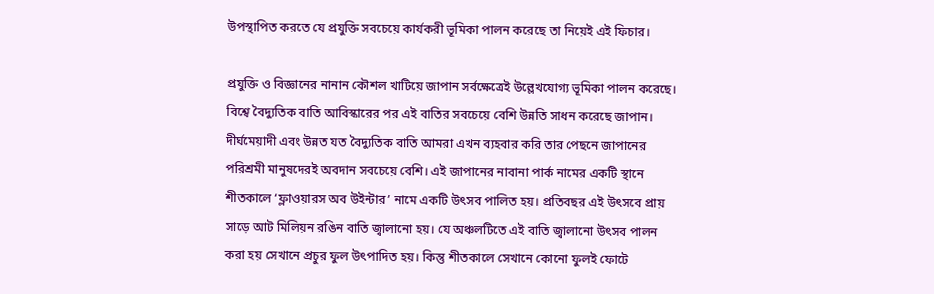উপস্থাপিত করতে যে প্রযুক্তি সবচেয়ে কার্যকরী ভূমিকা পালন করেছে তা নিয়েই এই ফিচার।

প্রযুক্তি ও বিজ্ঞানের নানান কৌশল খাটিয়ে জাপান সর্বক্ষেত্রেই উল্লেখযোগ্য ভূমিকা পালন করেছে। বিশ্বে বৈদ্যুতিক বাতি আবিস্কারের পর এই বাতির সবচেয়ে বেশি উন্নতি সাধন করেছে জাপান। দীর্ঘমেয়াদী এবং উন্নত যত বৈদ্যুতিক বাতি আমরা এখন ব্যহবার করি তার পেছনে জাপানের পরিশ্রমী মানুষদেরই অবদান সবচেয়ে বেশি। এই জাপানের নাবানা পার্ক নামের একটি স্থানে শীতকালে ‘ফ্লাওয়ারস অব উইন্টার’ নামে একটি উৎসব পালিত হয়। প্রতিবছর এই উৎসবে প্রায় সাড়ে আট মিলিয়ন রঙিন বাতি জ্বালানো হয়। যে অঞ্চলটিতে এই বাতি জ্বালানো উৎসব পালন করা হয় সেখানে প্রচুর ফুল উৎপাদিত হয়। কিন্তু শীতকালে সেখানে কোনো ফুলই ফোটে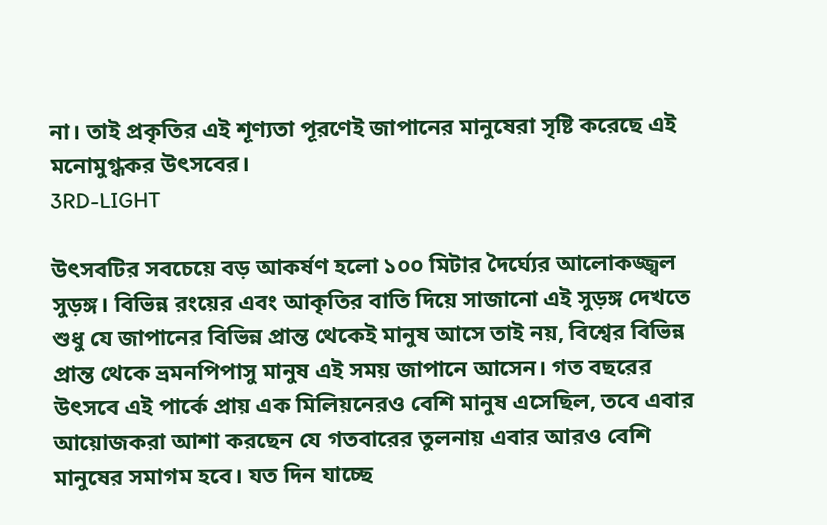না। তাই প্রকৃতির এই শূণ্যতা পূরণেই জাপানের মানুষেরা সৃষ্টি করেছে এই মনোমুগ্ধকর উৎসবের।
3RD-LIGHT

উৎসবটির সবচেয়ে বড় আকর্ষণ হলো ১০০ মিটার দৈর্ঘ্যের আলোকজ্জ্বল সুড়ঙ্গ। বিভিন্ন রংয়ের এবং আকৃতির বাতি দিয়ে সাজানো এই সুড়ঙ্গ দেখতে শুধু যে জাপানের বিভিন্ন প্রান্ত থেকেই মানুষ আসে তাই নয়, বিশ্বের বিভিন্ন প্রান্ত থেকে ভ্রমনপিপাসু মানুষ এই সময় জাপানে আসেন। গত বছরের উৎসবে এই পার্কে প্রায় এক মিলিয়নেরও বেশি মানুষ এসেছিল, তবে এবার আয়োজকরা আশা করছেন যে গতবারের তুলনায় এবার আরও বেশি মানুষের সমাগম হবে। যত দিন যাচ্ছে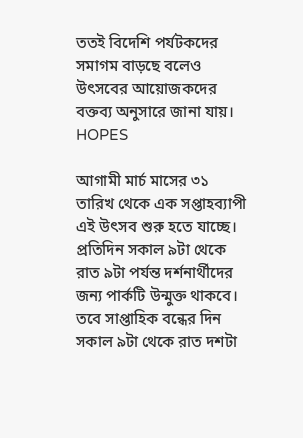ততই বিদেশি পর্যটকদের সমাগম বাড়ছে বলেও উৎসবের আয়োজকদের বক্তব্য অনুসারে জানা যায়।
HOPES

আগামী মার্চ মাসের ৩১ তারিখ থেকে এক সপ্তাহব্যাপী এই উৎসব শুরু হতে যাচ্ছে। প্রতিদিন সকাল ৯টা থেকে রাত ৯টা পর্যন্ত দর্শনার্থীদের জন্য পার্কটি উন্মুক্ত থাকবে। তবে সাপ্তাহিক বন্ধের দিন সকাল ৯টা থেকে রাত দশটা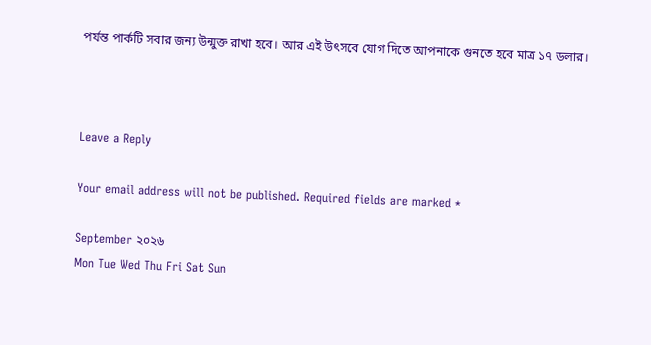পর্যন্ত পার্কটি সবার জন্য উন্মুক্ত রাখা হবে। আর এই উৎসবে যোগ দিতে আপনাকে গুনতে হবে মাত্র ১৭ ডলার।



Leave a Reply

Your email address will not be published. Required fields are marked *

September ২০২৬
Mon Tue Wed Thu Fri Sat Sun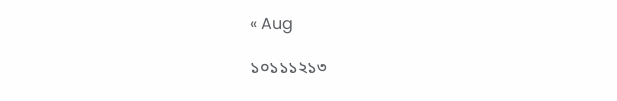« Aug

১০১১১২১৩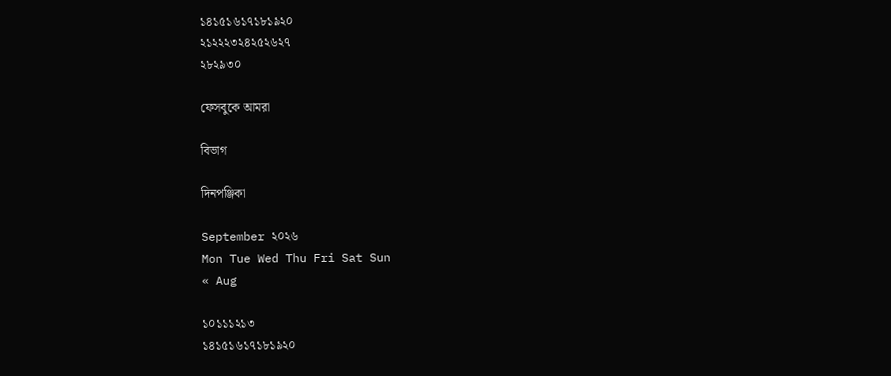১৪১৫১৬১৭১৮১৯২০
২১২২২৩২৪২৫২৬২৭
২৮২৯৩০

ফেসবুকে আমরা

বিভাগ

দিনপঞ্জিকা

September ২০২৬
Mon Tue Wed Thu Fri Sat Sun
« Aug

১০১১১২১৩
১৪১৫১৬১৭১৮১৯২০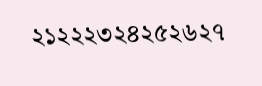২১২২২৩২৪২৫২৬২৭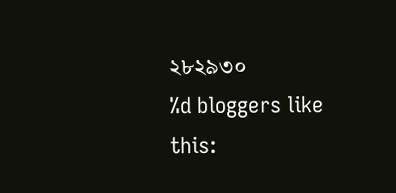২৮২৯৩০
%d bloggers like this: